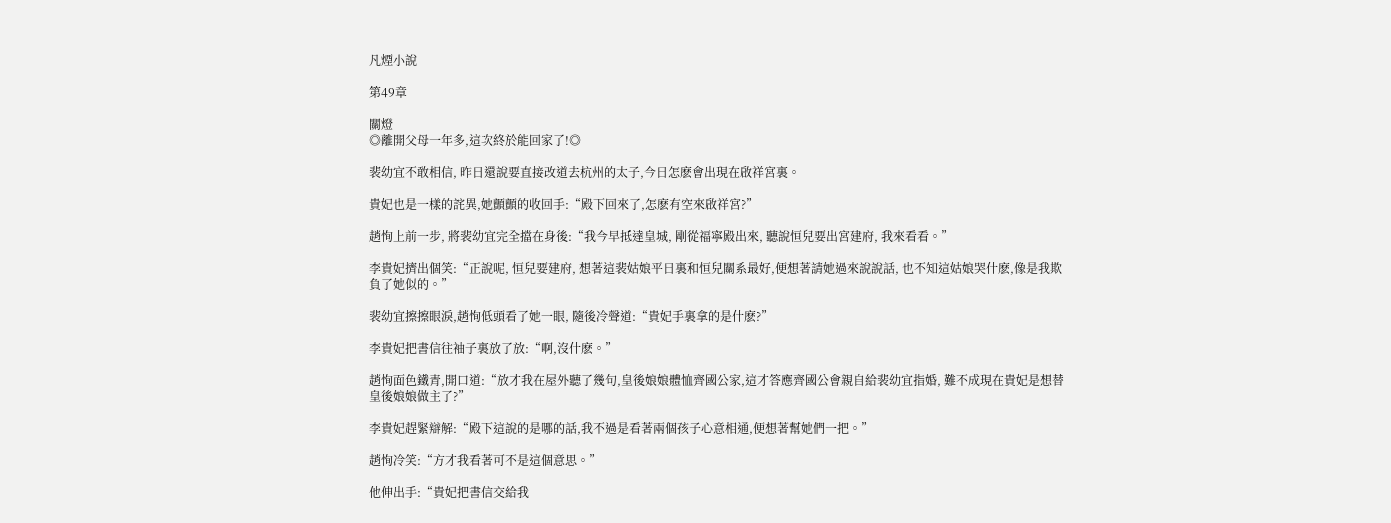凡煙小說

第49章

關燈
◎離開父母一年多,這次終於能回家了!◎

裴幼宜不敢相信, 昨日還說要直接改道去杭州的太子,今日怎麽會出現在啟祥宮裏。

貴妃也是一樣的詫異,她顫顫的收回手:“殿下回來了,怎麽有空來啟祥宮?”

趙恂上前一步, 將裴幼宜完全擋在身後:“我今早抵達皇城, 剛從福寧殿出來, 聽說恒兒要出宮建府, 我來看看。”

李貴妃擠出個笑:“正說呢, 恒兒要建府, 想著這裴姑娘平日裏和恒兒關系最好,便想著請她過來說說話, 也不知這姑娘哭什麽,像是我欺負了她似的。”

裴幼宜擦擦眼淚,趙恂低頭看了她一眼, 隨後冷聲道:“貴妃手裏拿的是什麽?”

李貴妃把書信往袖子裏放了放:“啊,沒什麽。”

趙恂面色鐵青,開口道:“放才我在屋外聽了幾句,皇後娘娘體恤齊國公家,這才答應齊國公會親自給裴幼宜指婚, 難不成現在貴妃是想替皇後娘娘做主了?”

李貴妃趕緊辯解:“殿下這說的是哪的話,我不過是看著兩個孩子心意相通,便想著幫她們一把。”

趙恂冷笑:“方才我看著可不是這個意思。”

他伸出手:“貴妃把書信交給我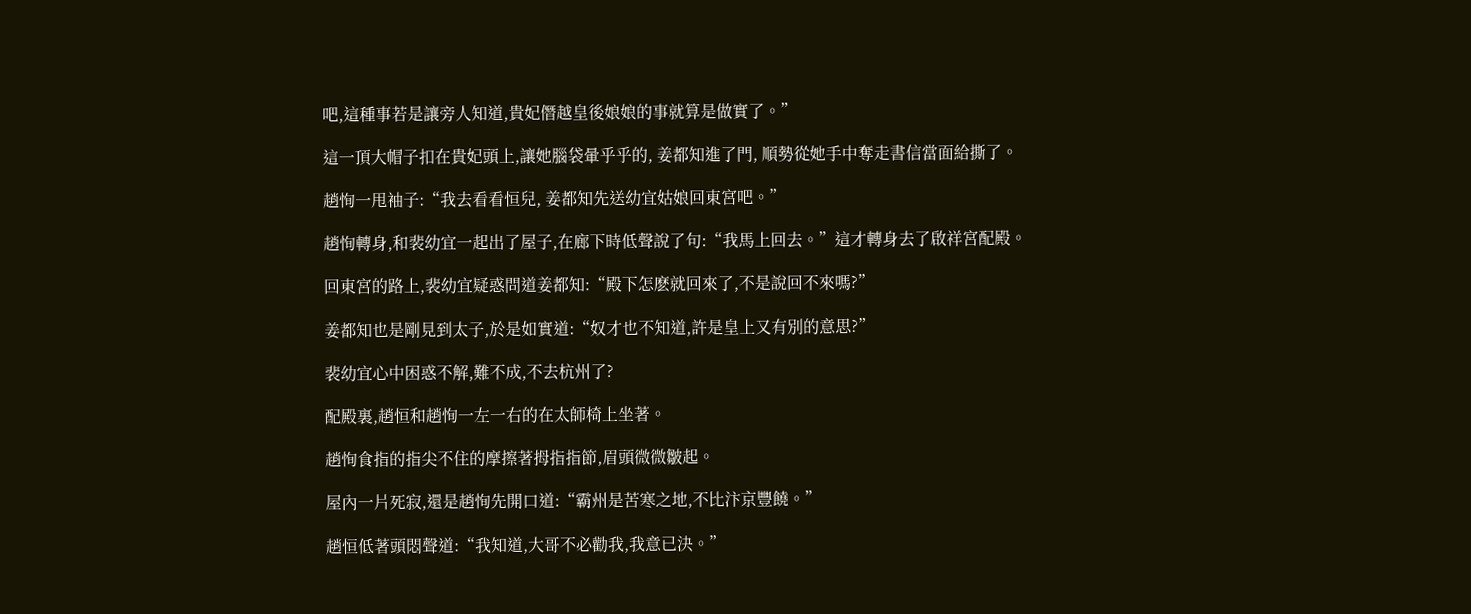吧,這種事若是讓旁人知道,貴妃僭越皇後娘娘的事就算是做實了。”

這一頂大帽子扣在貴妃頭上,讓她腦袋暈乎乎的, 姜都知進了門, 順勢從她手中奪走書信當面給撕了。

趙恂一甩袖子:“我去看看恒兒, 姜都知先送幼宜姑娘回東宮吧。”

趙恂轉身,和裴幼宜一起出了屋子,在廊下時低聲說了句:“我馬上回去。”這才轉身去了啟祥宮配殿。

回東宮的路上,裴幼宜疑惑問道姜都知:“殿下怎麽就回來了,不是說回不來嗎?”

姜都知也是剛見到太子,於是如實道:“奴才也不知道,許是皇上又有別的意思?”

裴幼宜心中困惑不解,難不成,不去杭州了?

配殿裏,趙恒和趙恂一左一右的在太師椅上坐著。

趙恂食指的指尖不住的摩擦著拇指指節,眉頭微微皺起。

屋內一片死寂,還是趙恂先開口道:“霸州是苦寒之地,不比汴京豐饒。”

趙恒低著頭悶聲道:“我知道,大哥不必勸我,我意已決。”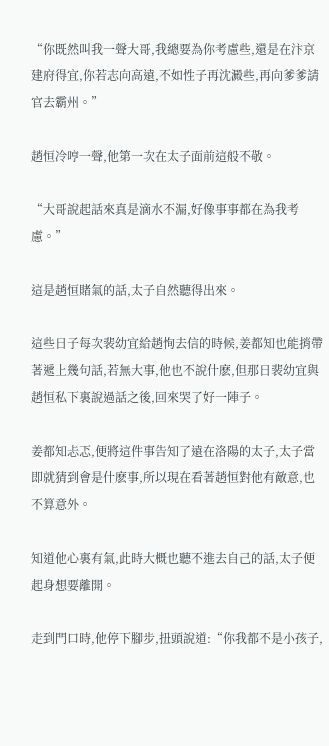“你既然叫我一聲大哥,我總要為你考慮些,還是在汴京建府得宜,你若志向高遠,不如性子再沈澱些,再向爹爹請官去霸州。”

趙恒冷哼一聲,他第一次在太子面前這般不敬。

“大哥說起話來真是滴水不漏,好像事事都在為我考慮。”

這是趙恒賭氣的話,太子自然聽得出來。

這些日子每次裴幼宜給趙恂去信的時候,姜都知也能捎帶著遞上幾句話,若無大事,他也不說什麽,但那日裴幼宜與趙恒私下裏說過話之後,回來哭了好一陣子。

姜都知忐忑,便將這件事告知了遠在洛陽的太子,太子當即就猜到會是什麽事,所以現在看著趙恒對他有敵意,也不算意外。

知道他心裏有氣,此時大概也聽不進去自己的話,太子便起身想要離開。

走到門口時,他停下腳步,扭頭說道:“你我都不是小孩子,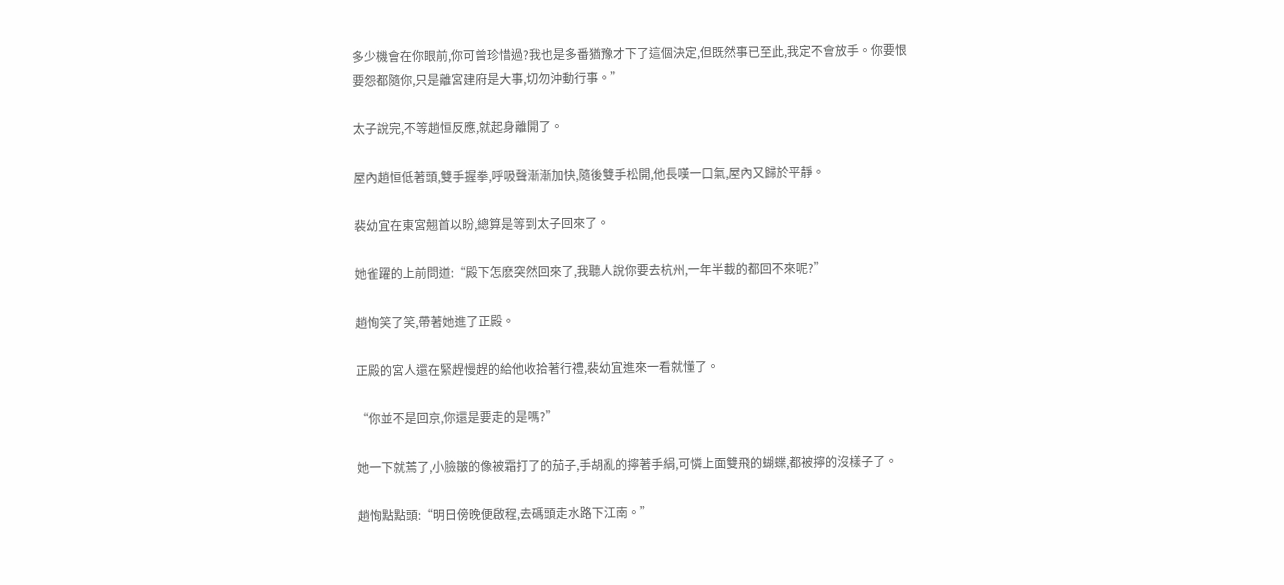多少機會在你眼前,你可曾珍惜過?我也是多番猶豫才下了這個決定,但既然事已至此,我定不會放手。你要恨要怨都隨你,只是離宮建府是大事,切勿沖動行事。”

太子說完,不等趙恒反應,就起身離開了。

屋內趙恒低著頭,雙手握拳,呼吸聲漸漸加快,隨後雙手松開,他長嘆一口氣,屋內又歸於平靜。

裴幼宜在東宮翹首以盼,總算是等到太子回來了。

她雀躍的上前問道:“殿下怎麽突然回來了,我聽人說你要去杭州,一年半載的都回不來呢?”

趙恂笑了笑,帶著她進了正殿。

正殿的宮人還在緊趕慢趕的給他收拾著行禮,裴幼宜進來一看就懂了。

“你並不是回京,你還是要走的是嗎?”

她一下就蔫了,小臉皺的像被霜打了的茄子,手胡亂的擰著手絹,可憐上面雙飛的蝴蝶,都被擰的沒樣子了。

趙恂點點頭:“明日傍晚便啟程,去碼頭走水路下江南。”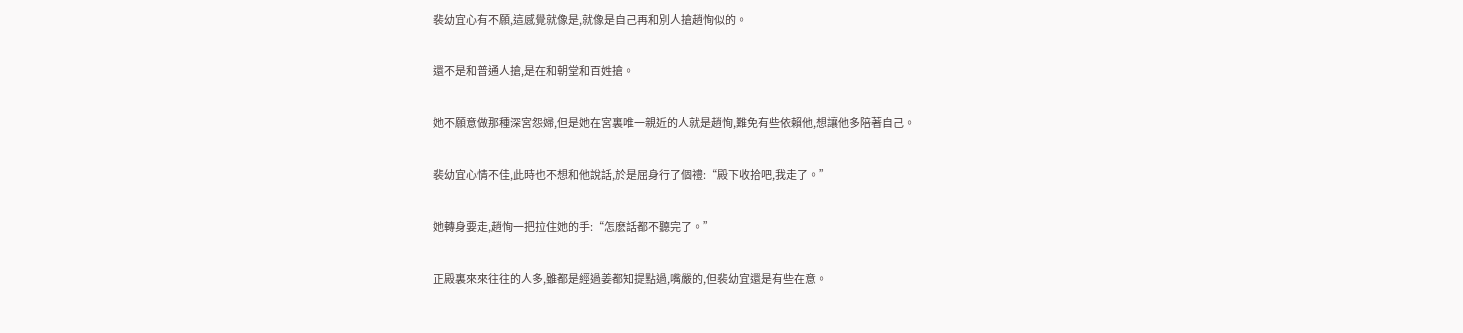裴幼宜心有不願,這感覺就像是,就像是自己再和別人搶趙恂似的。

還不是和普通人搶,是在和朝堂和百姓搶。

她不願意做那種深宮怨婦,但是她在宮裏唯一親近的人就是趙恂,難免有些依賴他,想讓他多陪著自己。

裴幼宜心情不佳,此時也不想和他說話,於是屈身行了個禮:“殿下收拾吧,我走了。”

她轉身要走,趙恂一把拉住她的手:“怎麽話都不聽完了。”

正殿裏來來往往的人多,雖都是經過姜都知提點過,嘴嚴的,但裴幼宜還是有些在意。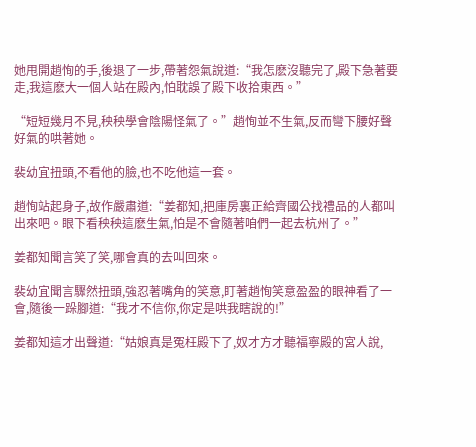她甩開趙恂的手,後退了一步,帶著怨氣說道:“我怎麽沒聽完了,殿下急著要走,我這麽大一個人站在殿內,怕耽誤了殿下收拾東西。”

“短短幾月不見,秧秧學會陰陽怪氣了。”趙恂並不生氣,反而彎下腰好聲好氣的哄著她。

裴幼宜扭頭,不看他的臉,也不吃他這一套。

趙恂站起身子,故作嚴肅道:“姜都知,把庫房裏正給齊國公找禮品的人都叫出來吧。眼下看秧秧這麽生氣,怕是不會隨著咱們一起去杭州了。”

姜都知聞言笑了笑,哪會真的去叫回來。

裴幼宜聞言驟然扭頭,強忍著嘴角的笑意,盯著趙恂笑意盈盈的眼神看了一會,隨後一跺腳道:“我才不信你,你定是哄我瞎說的!”

姜都知這才出聲道:“姑娘真是冤枉殿下了,奴才方才聽福寧殿的宮人說,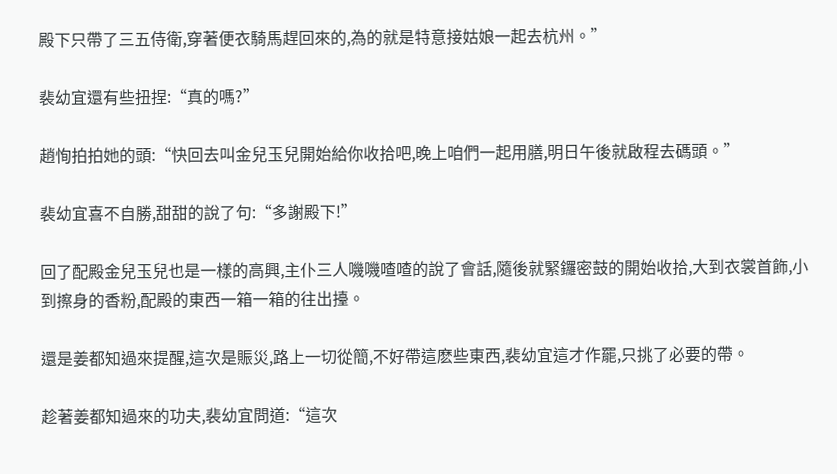殿下只帶了三五侍衛,穿著便衣騎馬趕回來的,為的就是特意接姑娘一起去杭州。”

裴幼宜還有些扭捏:“真的嗎?”

趙恂拍拍她的頭:“快回去叫金兒玉兒開始給你收拾吧,晚上咱們一起用膳,明日午後就啟程去碼頭。”

裴幼宜喜不自勝,甜甜的說了句:“多謝殿下!”

回了配殿金兒玉兒也是一樣的高興,主仆三人嘰嘰喳喳的說了會話,隨後就緊鑼密鼓的開始收拾,大到衣裳首飾,小到擦身的香粉,配殿的東西一箱一箱的往出擡。

還是姜都知過來提醒,這次是賑災,路上一切從簡,不好帶這麽些東西,裴幼宜這才作罷,只挑了必要的帶。

趁著姜都知過來的功夫,裴幼宜問道:“這次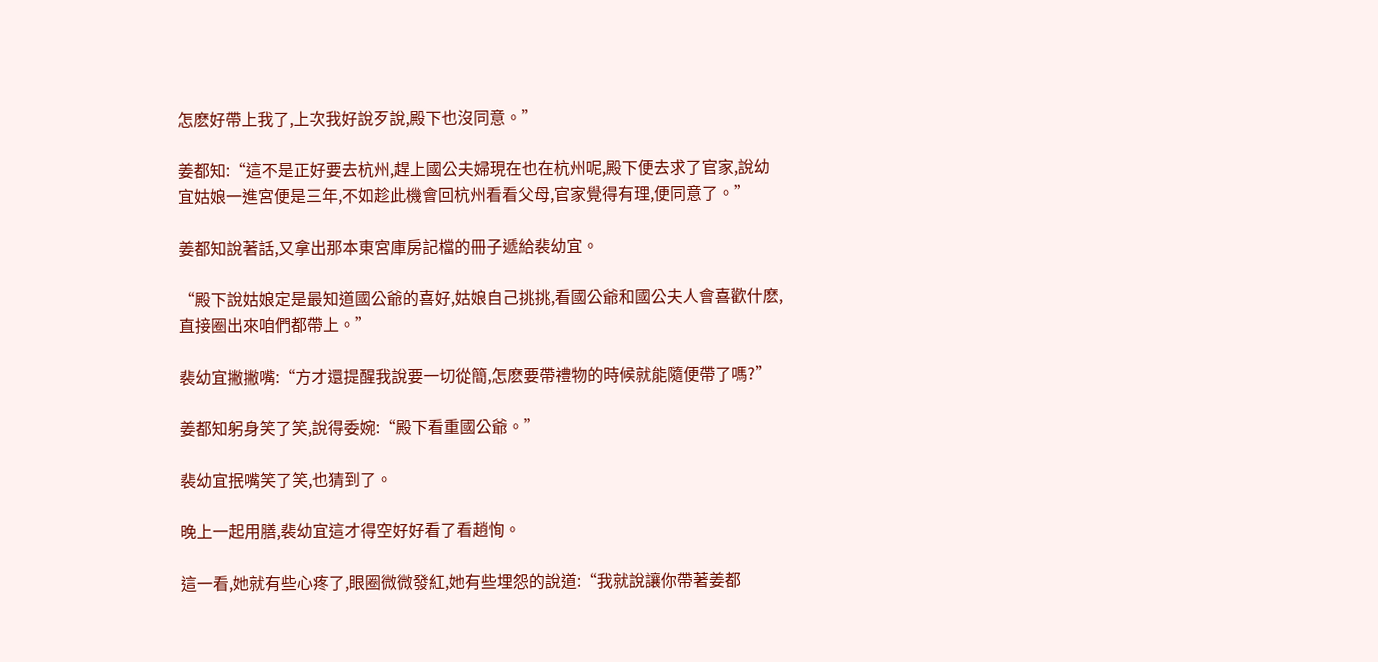怎麽好帶上我了,上次我好說歹說,殿下也沒同意。”

姜都知:“這不是正好要去杭州,趕上國公夫婦現在也在杭州呢,殿下便去求了官家,說幼宜姑娘一進宮便是三年,不如趁此機會回杭州看看父母,官家覺得有理,便同意了。”

姜都知說著話,又拿出那本東宮庫房記檔的冊子遞給裴幼宜。

“殿下說姑娘定是最知道國公爺的喜好,姑娘自己挑挑,看國公爺和國公夫人會喜歡什麽,直接圈出來咱們都帶上。”

裴幼宜撇撇嘴:“方才還提醒我說要一切從簡,怎麽要帶禮物的時候就能隨便帶了嗎?”

姜都知躬身笑了笑,說得委婉:“殿下看重國公爺。”

裴幼宜抿嘴笑了笑,也猜到了。

晚上一起用膳,裴幼宜這才得空好好看了看趙恂。

這一看,她就有些心疼了,眼圈微微發紅,她有些埋怨的說道:“我就說讓你帶著姜都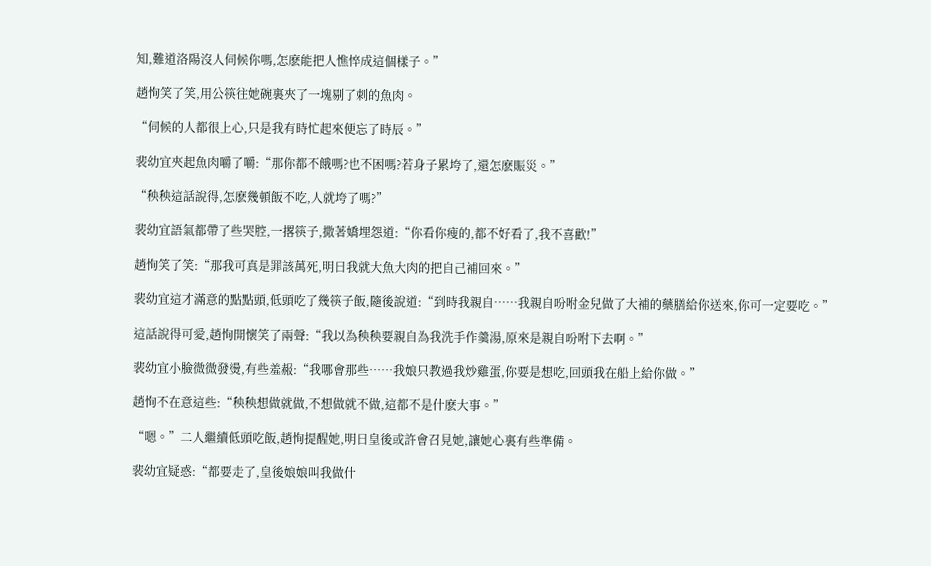知,難道洛陽沒人伺候你嗎,怎麽能把人憔悴成這個樣子。”

趙恂笑了笑,用公筷往她碗裏夾了一塊剔了刺的魚肉。

“伺候的人都很上心,只是我有時忙起來便忘了時辰。”

裴幼宜夾起魚肉嚼了嚼:“那你都不餓嗎?也不困嗎?若身子累垮了,還怎麽賑災。”

“秧秧這話說得,怎麽幾頓飯不吃,人就垮了嗎?”

裴幼宜語氣都帶了些哭腔,一撂筷子,撒著嬌埋怨道:“你看你瘦的,都不好看了,我不喜歡!”

趙恂笑了笑:“那我可真是罪該萬死,明日我就大魚大肉的把自己補回來。”

裴幼宜這才滿意的點點頭,低頭吃了幾筷子飯,隨後說道:“到時我親自……我親自吩咐金兒做了大補的藥膳給你送來,你可一定要吃。”

這話說得可愛,趙恂開懷笑了兩聲:“我以為秧秧要親自為我洗手作羹湯,原來是親自吩咐下去啊。”

裴幼宜小臉微微發燙,有些羞赧:“我哪會那些……我娘只教過我炒雞蛋,你要是想吃,回頭我在船上給你做。”

趙恂不在意這些:“秧秧想做就做,不想做就不做,這都不是什麽大事。”

“嗯。”二人繼續低頭吃飯,趙恂提醒她,明日皇後或許會召見她,讓她心裏有些準備。

裴幼宜疑惑:“都要走了,皇後娘娘叫我做什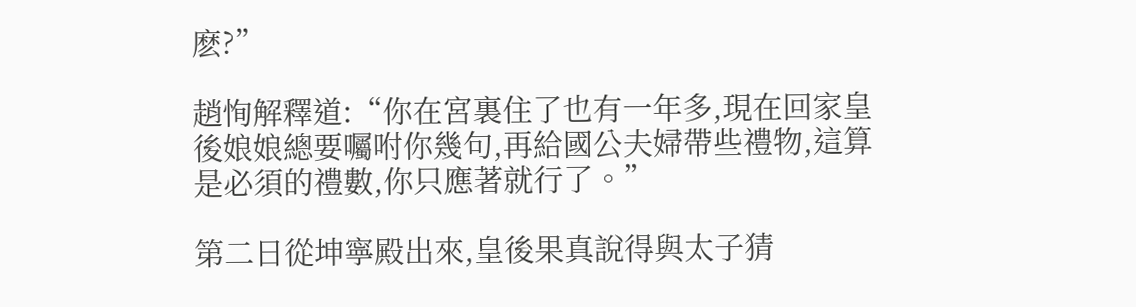麽?”

趙恂解釋道:“你在宮裏住了也有一年多,現在回家皇後娘娘總要囑咐你幾句,再給國公夫婦帶些禮物,這算是必須的禮數,你只應著就行了。”

第二日從坤寧殿出來,皇後果真說得與太子猜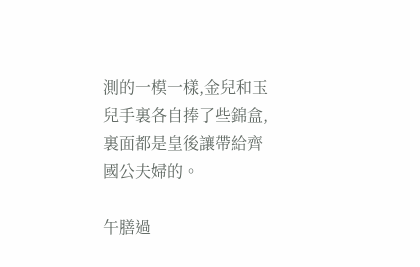測的一模一樣,金兒和玉兒手裏各自捧了些錦盒,裏面都是皇後讓帶給齊國公夫婦的。

午膳過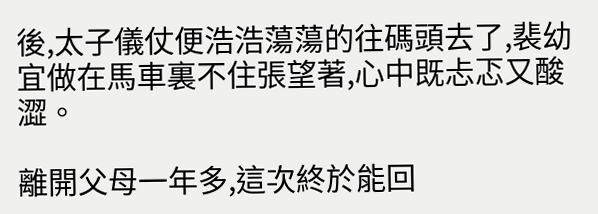後,太子儀仗便浩浩蕩蕩的往碼頭去了,裴幼宜做在馬車裏不住張望著,心中既忐忑又酸澀。

離開父母一年多,這次終於能回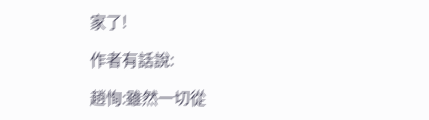家了!

作者有話說:

趙恂:雖然一切從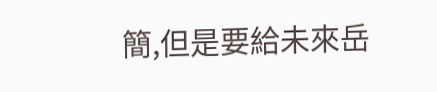簡,但是要給未來岳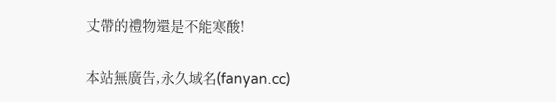丈帶的禮物還是不能寒酸!

本站無廣告,永久域名(fanyan.cc)